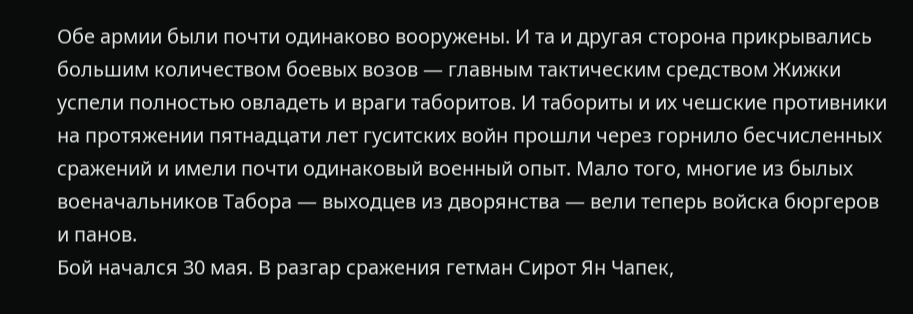Обе армии были почти одинаково вооружены. И та и другая сторона прикрывались большим количеством боевых возов — главным тактическим средством Жижки успели полностью овладеть и враги таборитов. И табориты и их чешские противники на протяжении пятнадцати лет гуситских войн прошли через горнило бесчисленных сражений и имели почти одинаковый военный опыт. Мало того, многие из былых военачальников Табора — выходцев из дворянства — вели теперь войска бюргеров и панов.
Бой начался 30 мая. В разгар сражения гетман Сирот Ян Чапек,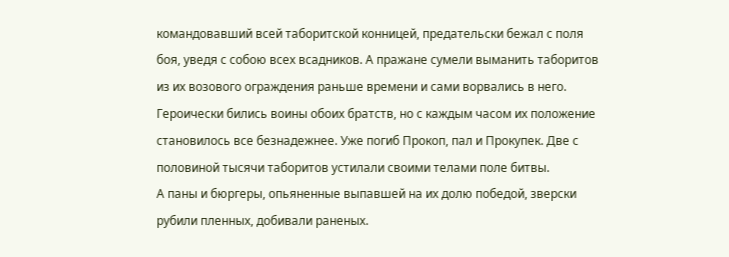командовавший всей таборитской конницей, предательски бежал с поля боя, уведя с собою всех всадников. А пражане сумели выманить таборитов из их возового ограждения раньше времени и сами ворвались в него.
Героически бились воины обоих братств, но с каждым часом их положение становилось все безнадежнее. Уже погиб Прокоп, пал и Прокупек. Две с половиной тысячи таборитов устилали своими телами поле битвы.
А паны и бюргеры, опьяненные выпавшей на их долю победой, зверски рубили пленных, добивали раненых.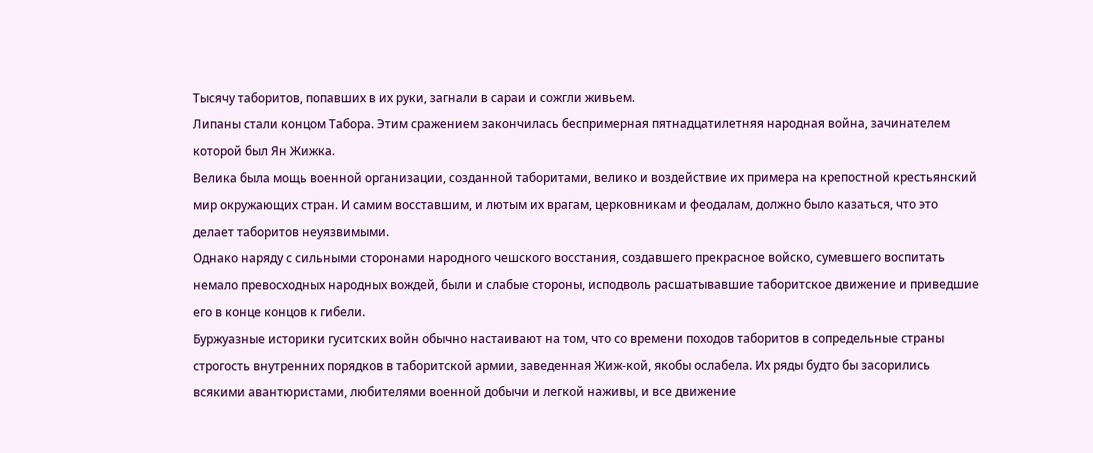Тысячу таборитов, попавших в их руки, загнали в сараи и сожгли живьем.
Липаны стали концом Табора. Этим сражением закончилась беспримерная пятнадцатилетняя народная война, зачинателем которой был Ян Жижка.
Велика была мощь военной организации, созданной таборитами, велико и воздействие их примера на крепостной крестьянский мир окружающих стран. И самим восставшим, и лютым их врагам, церковникам и феодалам, должно было казаться, что это делает таборитов неуязвимыми.
Однако наряду с сильными сторонами народного чешского восстания, создавшего прекрасное войско, сумевшего воспитать немало превосходных народных вождей, были и слабые стороны, исподволь расшатывавшие таборитское движение и приведшие его в конце концов к гибели.
Буржуазные историки гуситских войн обычно настаивают на том, что со времени походов таборитов в сопредельные страны строгость внутренних порядков в таборитской армии, заведенная Жиж-кой, якобы ослабела. Их ряды будто бы засорились всякими авантюристами, любителями военной добычи и легкой наживы, и все движение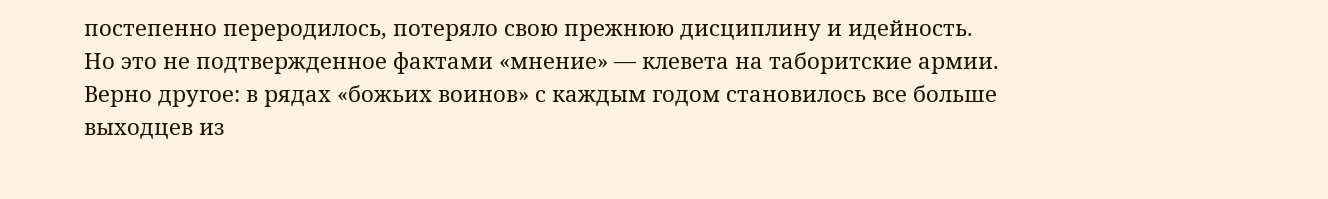постепенно переродилось, потеряло свою прежнюю дисциплину и идейность.
Но это не подтвержденное фактами «мнение» — клевета на таборитские армии.
Верно другое: в рядах «божьих воинов» с каждым годом становилось все больше выходцев из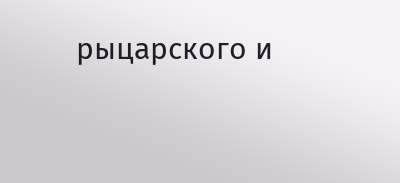рыцарского и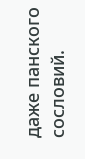даже панского сословий.